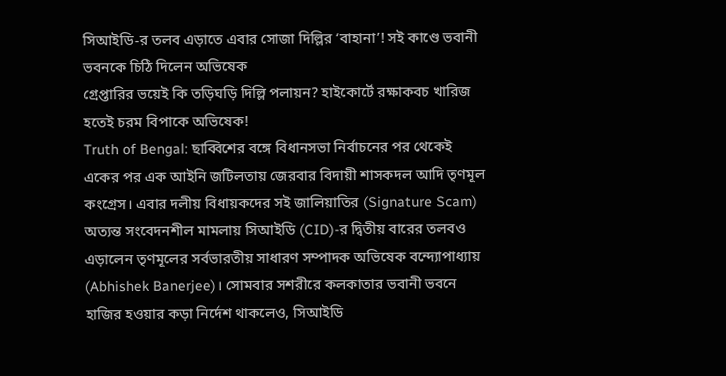সিআইডি-র তলব এড়াতে এবার সোজা দিল্লির ‘বাহানা’! সই কাণ্ডে ভবানী ভবনকে চিঠি দিলেন অভিষেক
গ্রেপ্তারির ভয়েই কি তড়িঘড়ি দিল্লি পলায়ন? হাইকোর্টে রক্ষাকবচ খারিজ হতেই চরম বিপাকে অভিষেক!
Truth of Bengal: ছাব্বিশের বঙ্গে বিধানসভা নির্বাচনের পর থেকেই একের পর এক আইনি জটিলতায় জেরবার বিদায়ী শাসকদল আদি তৃণমূল কংগ্রেস। এবার দলীয় বিধায়কদের সই জালিয়াতির (Signature Scam) অত্যন্ত সংবেদনশীল মামলায় সিআইডি (CID)-র দ্বিতীয় বারের তলবও এড়ালেন তৃণমূলের সর্বভারতীয় সাধারণ সম্পাদক অভিষেক বন্দ্যোপাধ্যায় (Abhishek Banerjee)। সোমবার সশরীরে কলকাতার ভবানী ভবনে হাজির হওয়ার কড়া নির্দেশ থাকলেও, সিআইডি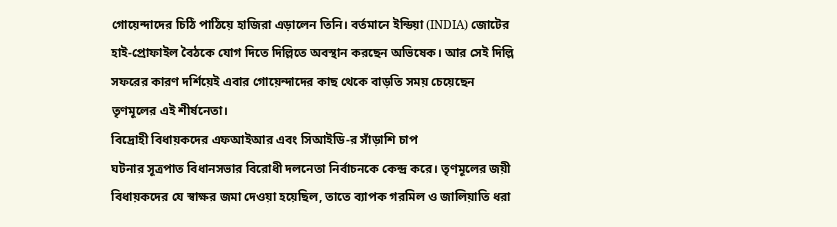গোয়েন্দাদের চিঠি পাঠিয়ে হাজিরা এড়ালেন তিনি। বর্তমানে ইন্ডিয়া (INDIA) জোটের হাই-প্রোফাইল বৈঠকে যোগ দিতে দিল্লিতে অবস্থান করছেন অভিষেক। আর সেই দিল্লি সফরের কারণ দর্শিয়েই এবার গোয়েন্দাদের কাছ থেকে বাড়তি সময় চেয়েছেন তৃণমূলের এই শীর্ষনেতা।
বিদ্রোহী বিধায়কদের এফআইআর এবং সিআইডি-র সাঁড়াশি চাপ
ঘটনার সূত্রপাত বিধানসভার বিরোধী দলনেতা নির্বাচনকে কেন্দ্র করে। তৃণমূলের জয়ী বিধায়কদের যে স্বাক্ষর জমা দেওয়া হয়েছিল, তাতে ব্যাপক গরমিল ও জালিয়াতি ধরা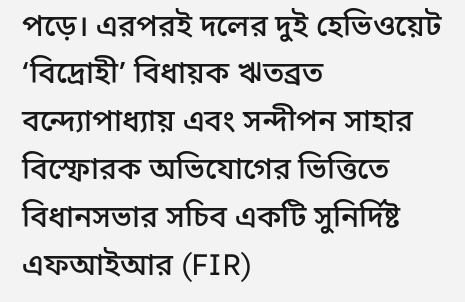পড়ে। এরপরই দলের দুই হেভিওয়েট ‘বিদ্রোহী’ বিধায়ক ঋতব্রত বন্দ্যোপাধ্যায় এবং সন্দীপন সাহার বিস্ফোরক অভিযোগের ভিত্তিতে বিধানসভার সচিব একটি সুনির্দিষ্ট এফআইআর (FIR)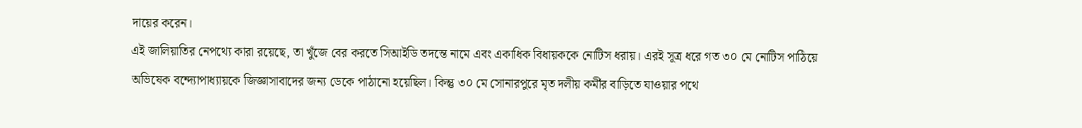দায়ের করেন।
এই জালিয়াতির নেপথ্যে কারা রয়েছে, তা খুঁজে বের করতে সিআইডি তদন্তে নামে এবং একাধিক বিধায়ককে নোটিস ধরায়। এরই সূত্র ধরে গত ৩০ মে নোটিস পাঠিয়ে অভিষেক বন্দ্যোপাধ্যায়কে জিজ্ঞাসাবাদের জন্য ডেকে পাঠানো হয়েছিল। কিন্তু ৩০ মে সোনারপুরে মৃত দলীয় কর্মীর বাড়িতে যাওয়ার পথে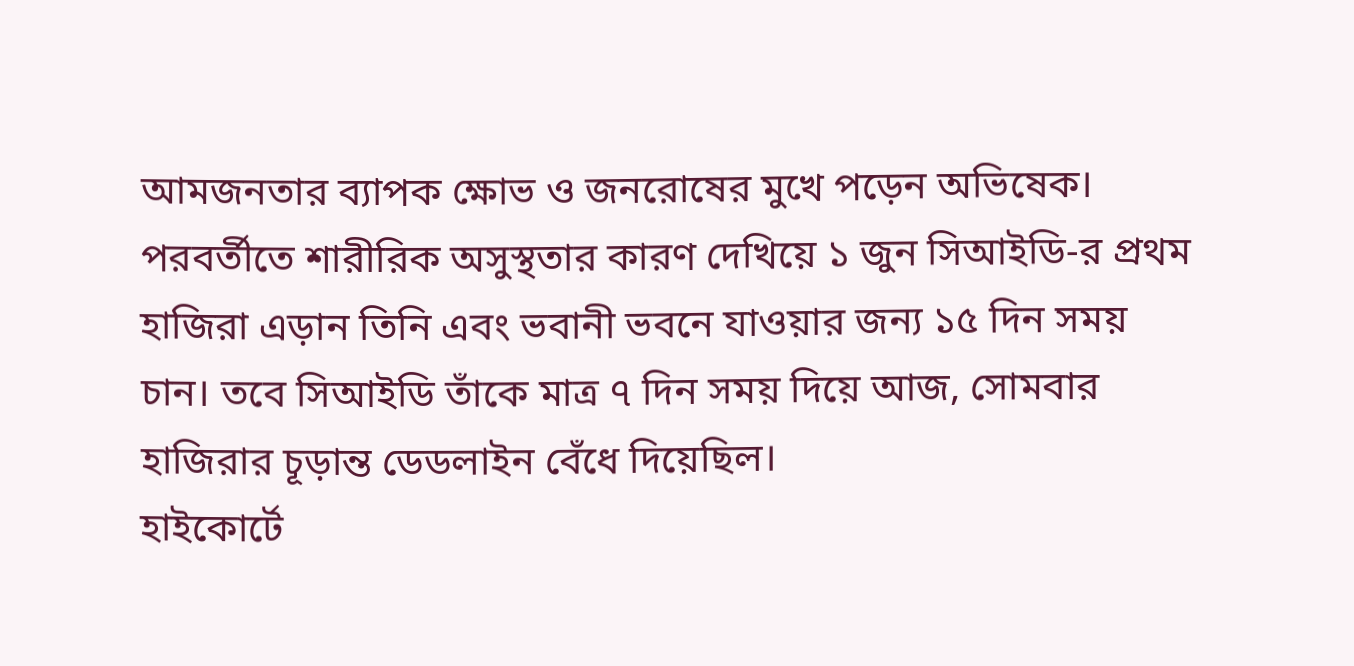আমজনতার ব্যাপক ক্ষোভ ও জনরোষের মুখে পড়েন অভিষেক। পরবর্তীতে শারীরিক অসুস্থতার কারণ দেখিয়ে ১ জুন সিআইডি-র প্রথম হাজিরা এড়ান তিনি এবং ভবানী ভবনে যাওয়ার জন্য ১৫ দিন সময় চান। তবে সিআইডি তাঁকে মাত্র ৭ দিন সময় দিয়ে আজ, সোমবার হাজিরার চূড়ান্ত ডেডলাইন বেঁধে দিয়েছিল।
হাইকোর্টে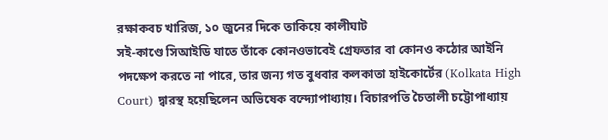রক্ষাকবচ খারিজ, ১০ জুনের দিকে তাকিয়ে কালীঘাট
সই-কাণ্ডে সিআইডি যাতে তাঁকে কোনওভাবেই গ্রেফতার বা কোনও কঠোর আইনি পদক্ষেপ করতে না পারে, তার জন্য গত বুধবার কলকাতা হাইকোর্টের (Kolkata High Court) দ্বারস্থ হয়েছিলেন অভিষেক বন্দ্যোপাধ্যায়। বিচারপতি চৈতালী চট্টোপাধ্যায়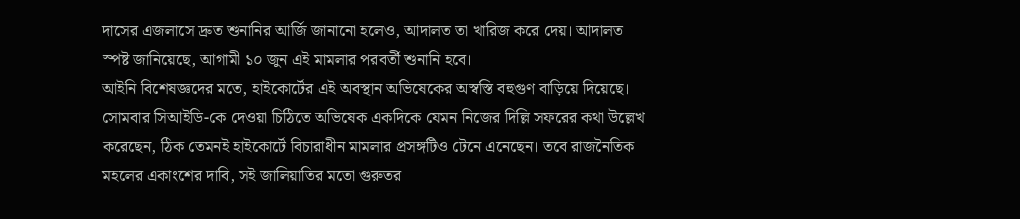দাসের এজলাসে দ্রুত শুনানির আর্জি জানানো হলেও, আদালত তা খারিজ করে দেয়। আদালত স্পষ্ট জানিয়েছে, আগামী ১০ জুন এই মামলার পরবর্তী শুনানি হবে।
আইনি বিশেষজ্ঞদের মতে, হাইকোর্টের এই অবস্থান অভিষেকের অস্বস্তি বহুগুণ বাড়িয়ে দিয়েছে। সোমবার সিআইডি-কে দেওয়া চিঠিতে অভিষেক একদিকে যেমন নিজের দিল্লি সফরের কথা উল্লেখ করেছেন, ঠিক তেমনই হাইকোর্টে বিচারাধীন মামলার প্রসঙ্গটিও টেনে এনেছেন। তবে রাজনৈতিক মহলের একাংশের দাবি, সই জালিয়াতির মতো গুরুতর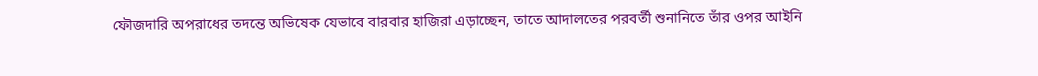ফৌজদারি অপরাধের তদন্তে অভিষেক যেভাবে বারবার হাজিরা এড়াচ্ছেন, তাতে আদালতের পরবর্তী শুনানিতে তাঁর ওপর আইনি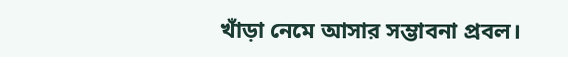খাঁড়া নেমে আসার সম্ভাবনা প্রবল।